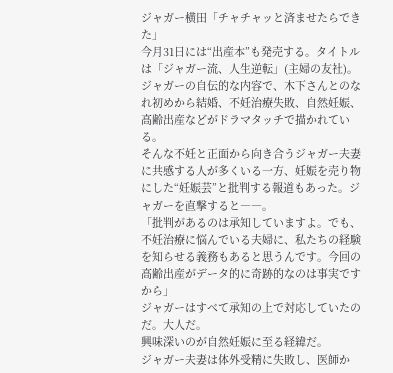ジャガー横田「チャチャッと済ませたらできた」
今月31日には“出産本”も発売する。タイトルは「ジャガー流、人生逆転」(主婦の友社)。ジャガーの自伝的な内容で、木下さんとのなれ初めから結婚、不妊治療失敗、自然妊娠、高齢出産などがドラマタッチで描かれている。
そんな不妊と正面から向き合うジャガー夫妻に共感する人が多くいる一方、妊娠を売り物にした“妊娠芸”と批判する報道もあった。ジャガーを直撃すると――。
「批判があるのは承知していますよ。でも、不妊治療に悩んでいる夫婦に、私たちの経験を知らせる義務もあると思うんです。今回の高齢出産がデータ的に奇跡的なのは事実ですから」
ジャガーはすべて承知の上で対応していたのだ。大人だ。
興味深いのが自然妊娠に至る経緯だ。
ジャガー夫妻は体外受精に失敗し、医師か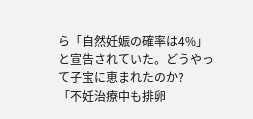ら「自然妊娠の確率は4%」と宣告されていた。どうやって子宝に恵まれたのか?
「不妊治療中も排卵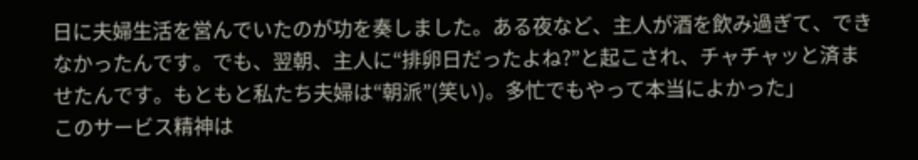日に夫婦生活を営んでいたのが功を奏しました。ある夜など、主人が酒を飲み過ぎて、できなかったんです。でも、翌朝、主人に“排卵日だったよね?”と起こされ、チャチャッと済ませたんです。もともと私たち夫婦は“朝派”(笑い)。多忙でもやって本当によかった」
このサービス精神は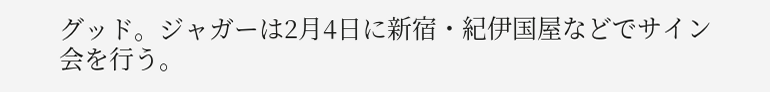グッド。ジャガーは2月4日に新宿・紀伊国屋などでサイン会を行う。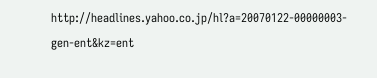http://headlines.yahoo.co.jp/hl?a=20070122-00000003-gen-ent&kz=ent